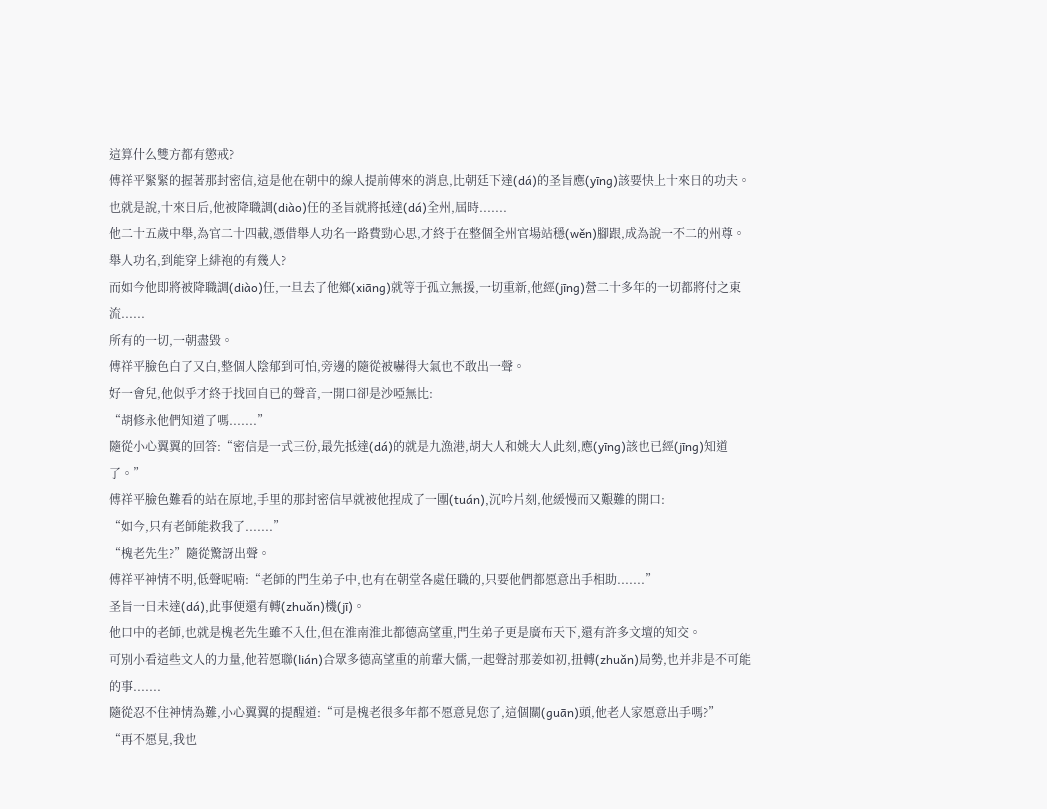這算什么雙方都有懲戒?
傅祥平緊緊的握著那封密信,這是他在朝中的線人提前傳來的消息,比朝廷下達(dá)的圣旨應(yīng)該要快上十來日的功夫。
也就是說,十來日后,他被降職調(diào)任的圣旨就將抵達(dá)全州,屆時.......
他二十五歲中舉,為官二十四載,憑借舉人功名一路費勁心思,才終于在整個全州官場站穩(wěn)腳跟,成為說一不二的州尊。
舉人功名,到能穿上緋袍的有幾人?
而如今他即將被降職調(diào)任,一旦去了他鄉(xiāng)就等于孤立無援,一切重新,他經(jīng)營二十多年的一切都將付之東流......
所有的一切,一朝盡毀。
傅祥平臉色白了又白,整個人陰郁到可怕,旁邊的隨從被嚇得大氣也不敢出一聲。
好一會兒,他似乎才終于找回自已的聲音,一開口卻是沙啞無比:
“胡修永他們知道了嗎.......”
隨從小心翼翼的回答:“密信是一式三份,最先抵達(dá)的就是九漁港,胡大人和姚大人此刻,應(yīng)該也已經(jīng)知道了。”
傅祥平臉色難看的站在原地,手里的那封密信早就被他捏成了一團(tuán),沉吟片刻,他緩慢而又艱難的開口:
“如今,只有老師能救我了.......”
“槐老先生?”隨從驚訝出聲。
傅祥平神情不明,低聲呢喃:“老師的門生弟子中,也有在朝堂各處任職的,只要他們都愿意出手相助.......”
圣旨一日未達(dá),此事便還有轉(zhuǎn)機(jī)。
他口中的老師,也就是槐老先生雖不入仕,但在淮南淮北都德高望重,門生弟子更是廣布天下,還有許多文壇的知交。
可別小看這些文人的力量,他若愿聯(lián)合眾多德高望重的前輩大儒,一起聲討那姜如初,扭轉(zhuǎn)局勢,也并非是不可能的事.......
隨從忍不住神情為難,小心翼翼的提醒道:“可是槐老很多年都不愿意見您了,這個關(guān)頭,他老人家愿意出手嗎?”
“再不愿見,我也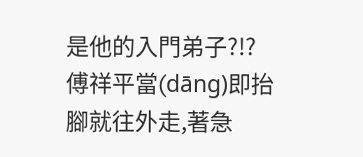是他的入門弟子?!?
傅祥平當(dāng)即抬腳就往外走,著急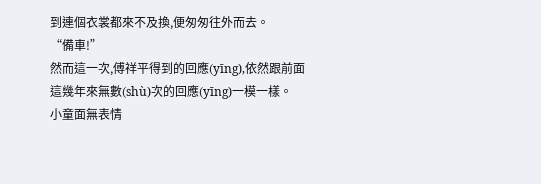到連個衣裳都來不及換,便匆匆往外而去。
“備車!”
然而這一次,傅祥平得到的回應(yīng),依然跟前面這幾年來無數(shù)次的回應(yīng)一模一樣。
小童面無表情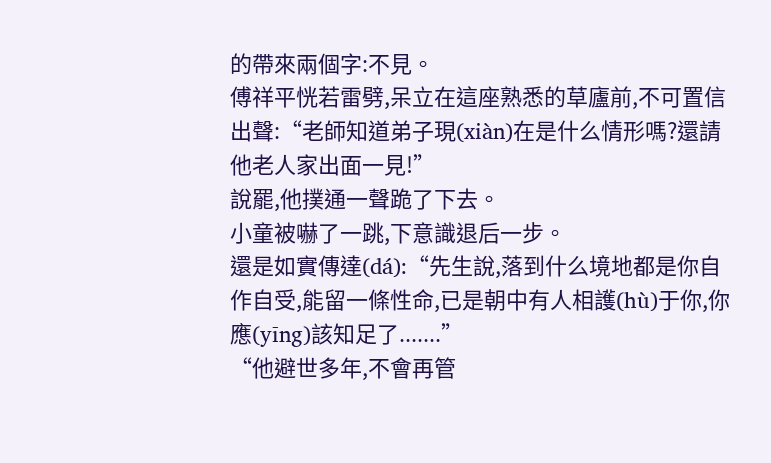的帶來兩個字:不見。
傅祥平恍若雷劈,呆立在這座熟悉的草廬前,不可置信出聲:“老師知道弟子現(xiàn)在是什么情形嗎?還請他老人家出面一見!”
說罷,他撲通一聲跪了下去。
小童被嚇了一跳,下意識退后一步。
還是如實傳達(dá):“先生說,落到什么境地都是你自作自受,能留一條性命,已是朝中有人相護(hù)于你,你應(yīng)該知足了.......”
“他避世多年,不會再管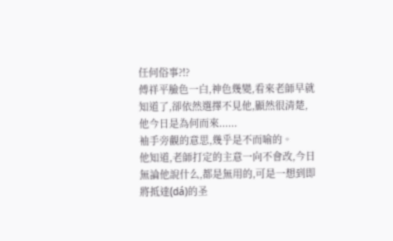任何俗事?!?
傅祥平臉色一白,神色幾變,看來老師早就知道了,卻依然選擇不見他,顯然很清楚,他今日是為何而來......
袖手旁觀的意思,幾乎是不而喻的。
他知道,老師打定的主意一向不會改,今日無論他說什么,都是無用的,可是一想到即將抵達(dá)的圣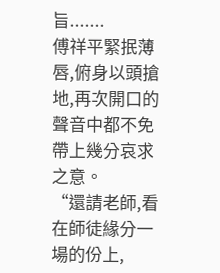旨.......
傅祥平緊抿薄唇,俯身以頭搶地,再次開口的聲音中都不免帶上幾分哀求之意。
“還請老師,看在師徒緣分一場的份上,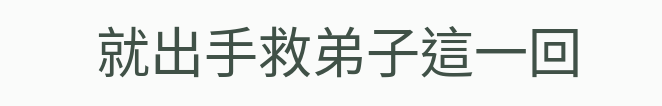就出手救弟子這一回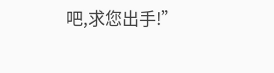吧,求您出手!”